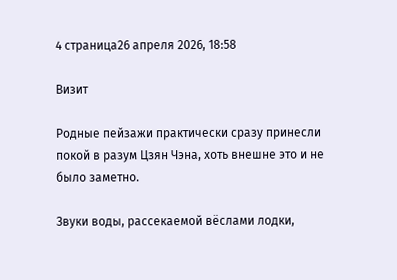4 страница26 апреля 2026, 18:58

Визит

Родные пейзажи практически сразу принесли покой в разум Цзян Чэна, хоть внешне это и не было заметно.

Звуки воды, рассекаемой вёслами лодки,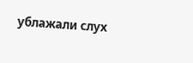ублажали слух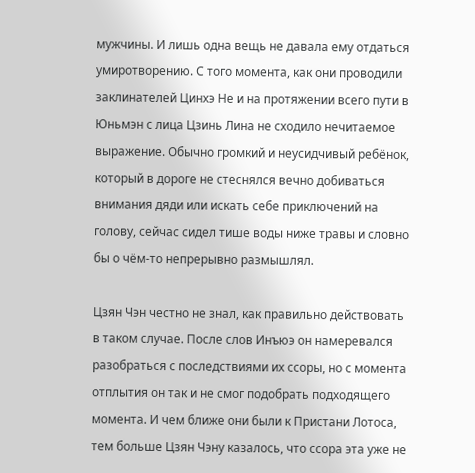мужчины. И лишь одна вещь не давала ему отдаться умиротворению. С того момента, как они проводили заклинателей Цинхэ Не и на протяжении всего пути в Юньмэн с лица Цзинь Лина не сходило нечитаемое выражение. Обычно громкий и неусидчивый ребёнок, который в дороге не стеснялся вечно добиваться внимания дяди или искать себе приключений на голову, сейчас сидел тише воды ниже травы и словно бы о чём-то непрерывно размышлял.

Цзян Чэн честно не знал, как правильно действовать в таком случае. После слов Инъюэ он намеревался разобраться с последствиями их ссоры, но с момента отплытия он так и не смог подобрать подходящего момента. И чем ближе они были к Пристани Лотоса, тем больше Цзян Чэну казалось, что ссора эта уже не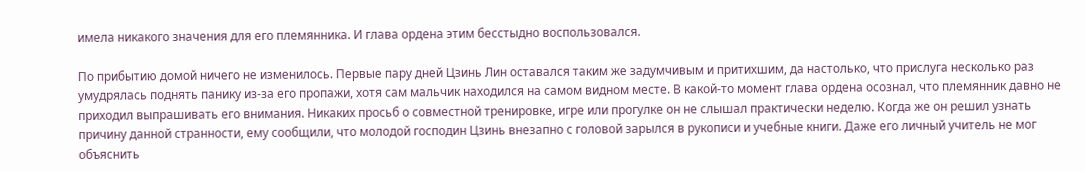имела никакого значения для его племянника. И глава ордена этим бесстыдно воспользовался.

По прибытию домой ничего не изменилось. Первые пару дней Цзинь Лин оставался таким же задумчивым и притихшим, да настолько, что прислуга несколько раз умудрялась поднять панику из-за его пропажи, хотя сам мальчик находился на самом видном месте. В какой-то момент глава ордена осознал, что племянник давно не приходил выпрашивать его внимания. Никаких просьб о совместной тренировке, игре или прогулке он не слышал практически неделю. Когда же он решил узнать причину данной странности, ему сообщили, что молодой господин Цзинь внезапно с головой зарылся в рукописи и учебные книги. Даже его личный учитель не мог объяснить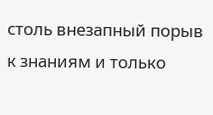столь внезапный порыв к знаниям и только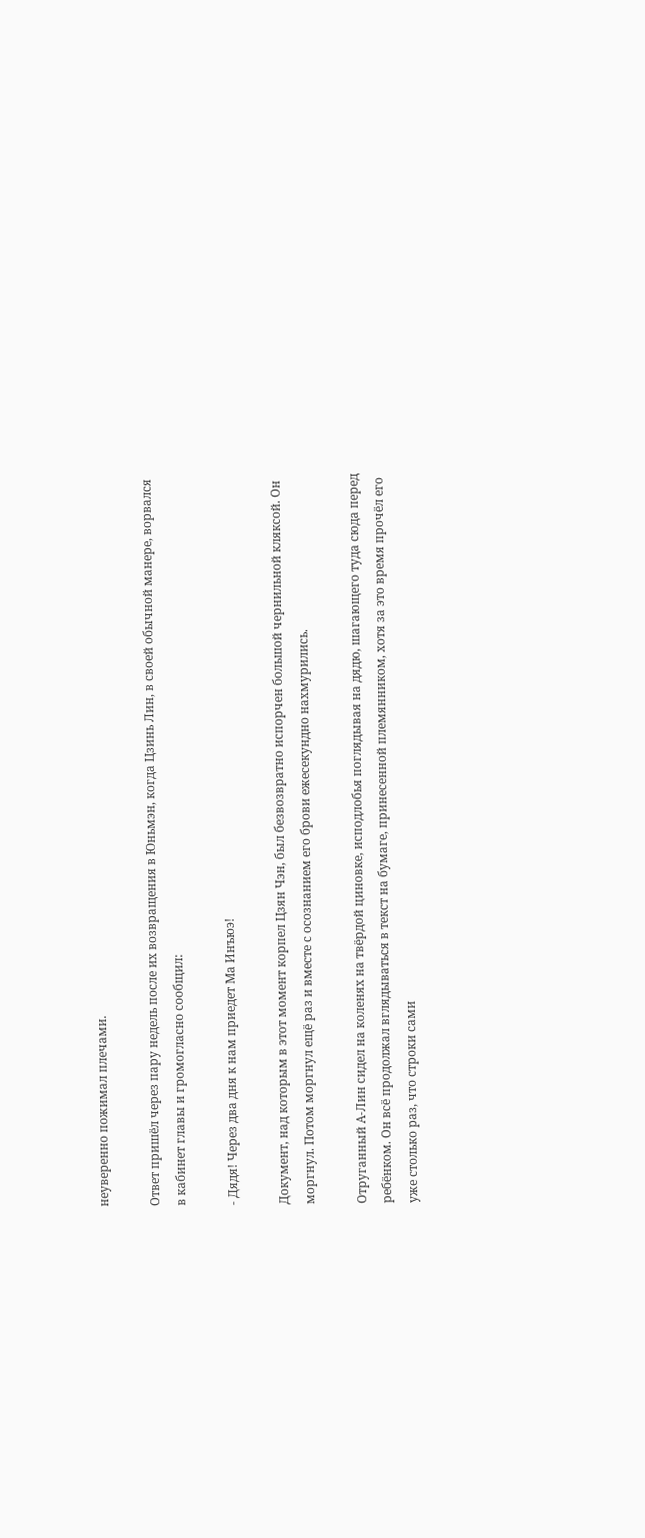неуверенно пожимал плечами.

Ответ пришёл через пару недель после их возвращения в Юньмэн, когда Цзинь Лин, в своей обычной манере, ворвался в кабинет главы и громогласно сообщил:

- Дядя! Через два дня к нам приедет Ма Инъюэ!

Документ, над которым в этот момент корпел Цзян Чэн, был безвозвратно испорчен большой чернильной кляксой. Он моргнул. Потом моргнул ещё раз и вместе с осознанием его брови ежесекундно нахмурились.

Отруганный А-Лин сидел на коленях на твёрдой циновке, исподлобья поглядывая на дядю, шагающего туда сюда перед ребёнком. Он всё продолжал вглядываться в текст на бумаге, принесенной племянником, хотя за это время прочёл его уже столько раз, что строки сами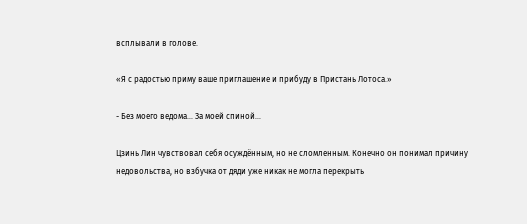всплывали в голове.

«Я с радостью приму ваше приглашение и прибуду в Пристань Лотоса.»

- Без моего ведома... За моей спиной...

Цзинь Лин чувствовал себя осуждённым, но не сломленным. Конечно он понимал причину недовольства, но взбучка от дяди уже никак не могла перекрыть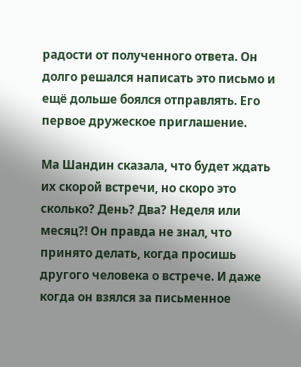радости от полученного ответа. Он долго решался написать это письмо и ещё дольше боялся отправлять. Его первое дружеское приглашение.

Ма Шандин сказала, что будет ждать их скорой встречи, но скоро это сколько? День? Два? Неделя или месяц?! Он правда не знал, что принято делать, когда просишь другого человека о встрече. И даже когда он взялся за письменное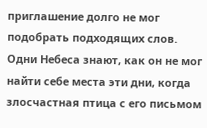приглашение долго не мог подобрать подходящих слов. Одни Небеса знают, как он не мог найти себе места эти дни, когда злосчастная птица с его письмом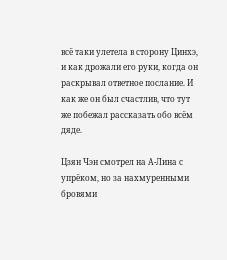всё таки улетела в сторону Цинхэ, и как дрожали его руки, когда он раскрывал ответное послание. И как же он был счастлив, что тут же побежал рассказать обо всём дяде.

Цзян Чэн смотрел на А-Лина с упрёком, но за нахмуренными бровями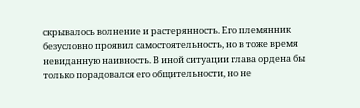скрывалось волнение и растерянность. Его племянник безусловно проявил самостоятельность, но в тоже время невиданную наивность. В иной ситуации глава ордена бы только порадовался его общительности, но не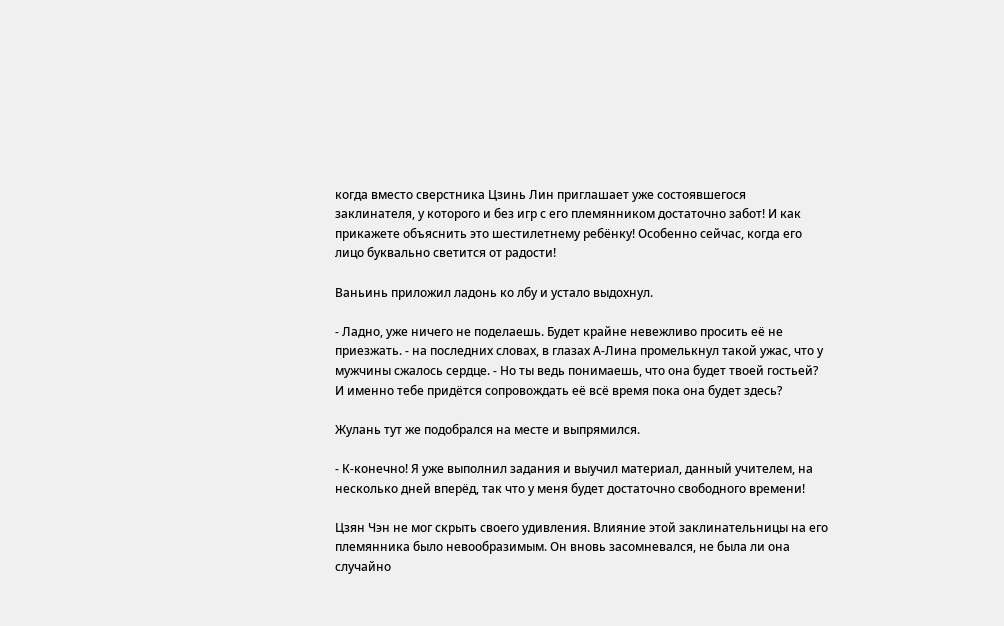когда вместо сверстника Цзинь Лин приглашает уже состоявшегося заклинателя, у которого и без игр с его племянником достаточно забот! И как прикажете объяснить это шестилетнему ребёнку! Особенно сейчас, когда его лицо буквально светится от радости!

Ваньинь приложил ладонь ко лбу и устало выдохнул.

- Ладно, уже ничего не поделаешь. Будет крайне невежливо просить её не приезжать. - на последних словах, в глазах А-Лина промелькнул такой ужас, что у мужчины сжалось сердце. - Но ты ведь понимаешь, что она будет твоей гостьей? И именно тебе придётся сопровождать её всё время пока она будет здесь?

Жулань тут же подобрался на месте и выпрямился.

- К-конечно! Я уже выполнил задания и выучил материал, данный учителем, на несколько дней вперёд, так что у меня будет достаточно свободного времени!

Цзян Чэн не мог скрыть своего удивления. Влияние этой заклинательницы на его племянника было невообразимым. Он вновь засомневался, не была ли она случайно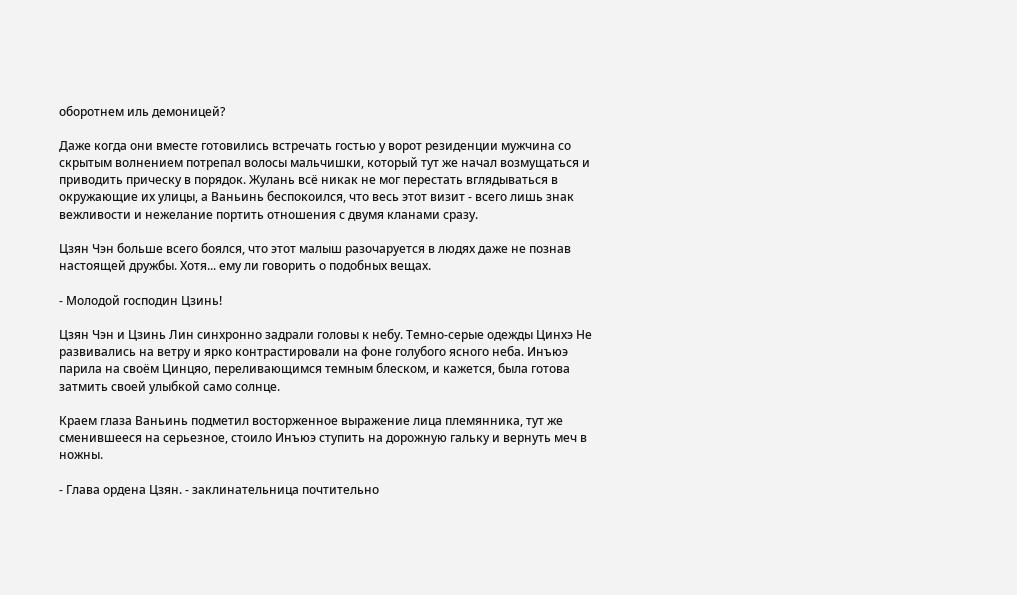оборотнем иль демоницей?

Даже когда они вместе готовились встречать гостью у ворот резиденции мужчина со скрытым волнением потрепал волосы мальчишки, который тут же начал возмущаться и приводить прическу в порядок. Жулань всё никак не мог перестать вглядываться в окружающие их улицы, а Ваньинь беспокоился, что весь этот визит - всего лишь знак вежливости и нежелание портить отношения с двумя кланами сразу.

Цзян Чэн больше всего боялся, что этот малыш разочаруется в людях даже не познав настоящей дружбы. Хотя... ему ли говорить о подобных вещах.

- Молодой господин Цзинь!

Цзян Чэн и Цзинь Лин синхронно задрали головы к небу. Темно-серые одежды Цинхэ Не развивались на ветру и ярко контрастировали на фоне голубого ясного неба. Инъюэ парила на своём Цинцяо, переливающимся темным блеском, и кажется, была готова затмить своей улыбкой само солнце.

Краем глаза Ваньинь подметил восторженное выражение лица племянника, тут же сменившееся на серьезное, стоило Инъюэ ступить на дорожную гальку и вернуть меч в ножны.

- Глава ордена Цзян. - заклинательница почтительно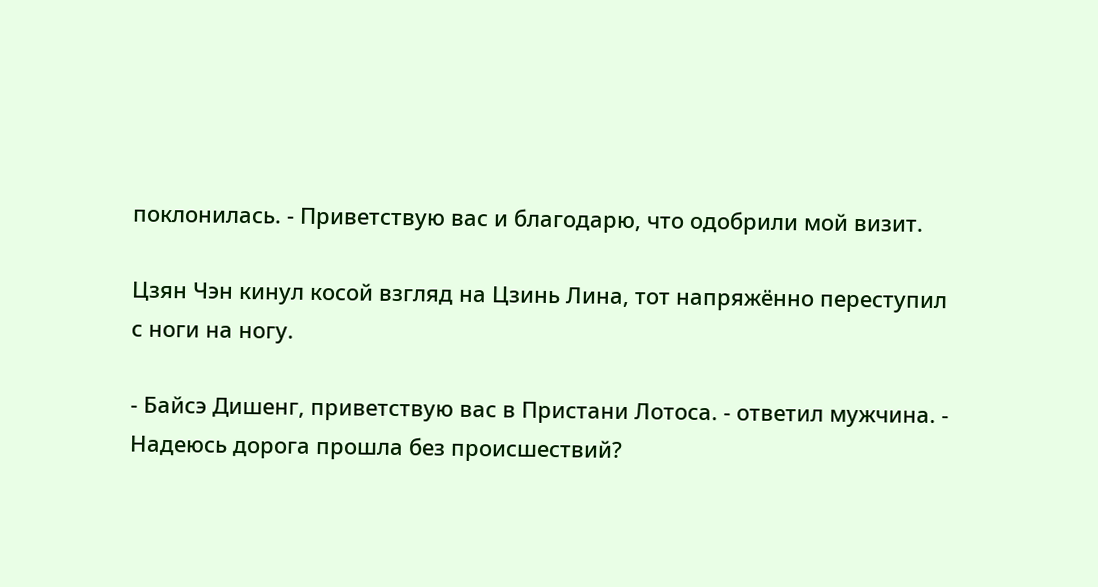поклонилась. - Приветствую вас и благодарю, что одобрили мой визит.

Цзян Чэн кинул косой взгляд на Цзинь Лина, тот напряжённо переступил с ноги на ногу.

- Байсэ Дишенг, приветствую вас в Пристани Лотоса. - ответил мужчина. - Надеюсь дорога прошла без происшествий?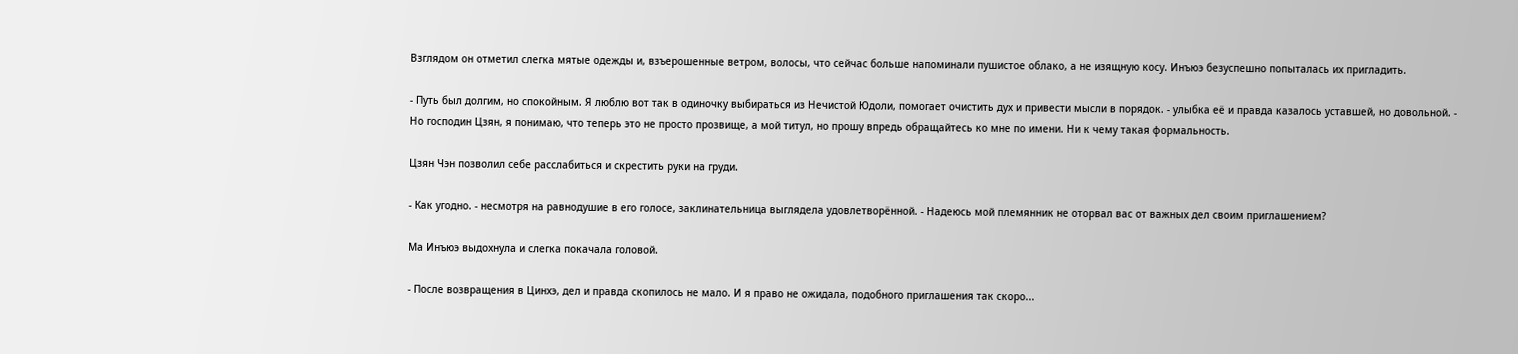Взглядом он отметил слегка мятые одежды и, взъерошенные ветром, волосы, что сейчас больше напоминали пушистое облако, а не изящную косу. Инъюэ безуспешно попыталась их пригладить.

- Путь был долгим, но спокойным. Я люблю вот так в одиночку выбираться из Нечистой Юдоли, помогает очистить дух и привести мысли в порядок. - улыбка её и правда казалось уставшей, но довольной. - Но господин Цзян, я понимаю, что теперь это не просто прозвище, а мой титул, но прошу впредь обращайтесь ко мне по имени. Ни к чему такая формальность.

Цзян Чэн позволил себе расслабиться и скрестить руки на груди.

- Как угодно. - несмотря на равнодушие в его голосе, заклинательница выглядела удовлетворённой. - Надеюсь мой племянник не оторвал вас от важных дел своим приглашением?

Ма Инъюэ выдохнула и слегка покачала головой.

- После возвращения в Цинхэ, дел и правда скопилось не мало. И я право не ожидала, подобного приглашения так скоро...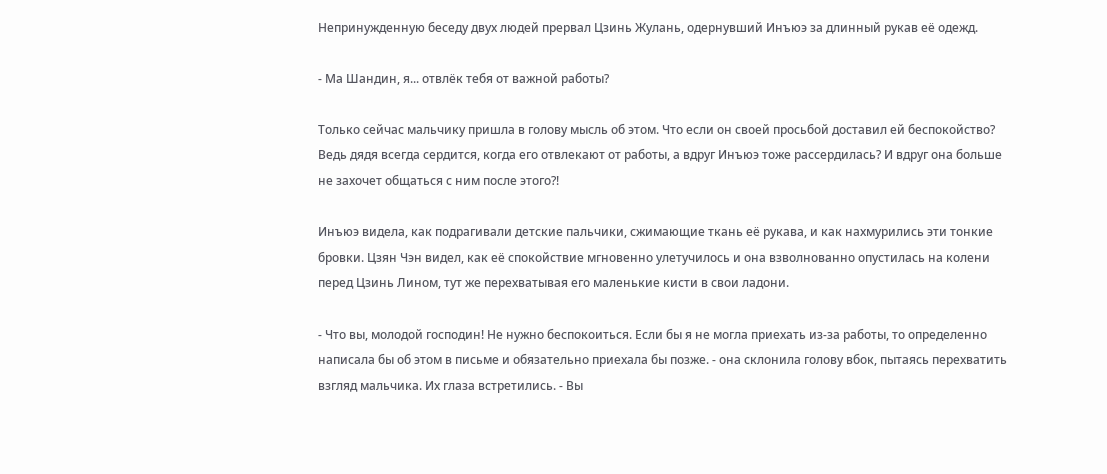Непринужденную беседу двух людей прервал Цзинь Жулань, одернувший Инъюэ за длинный рукав её одежд.

- Ма Шандин, я... отвлёк тебя от важной работы?

Только сейчас мальчику пришла в голову мысль об этом. Что если он своей просьбой доставил ей беспокойство? Ведь дядя всегда сердится, когда его отвлекают от работы, а вдруг Инъюэ тоже рассердилась? И вдруг она больше не захочет общаться с ним после этого?!

Инъюэ видела, как подрагивали детские пальчики, сжимающие ткань её рукава, и как нахмурились эти тонкие бровки. Цзян Чэн видел, как её спокойствие мгновенно улетучилось и она взволнованно опустилась на колени перед Цзинь Лином, тут же перехватывая его маленькие кисти в свои ладони.

- Что вы, молодой господин! Не нужно беспокоиться. Если бы я не могла приехать из-за работы, то определенно написала бы об этом в письме и обязательно приехала бы позже. - она склонила голову вбок, пытаясь перехватить взгляд мальчика. Их глаза встретились. - Вы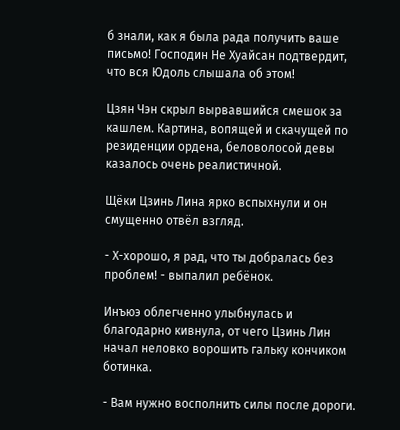б знали, как я была рада получить ваше письмо! Господин Не Хуайсан подтвердит, что вся Юдоль слышала об этом!

Цзян Чэн скрыл вырвавшийся смешок за кашлем. Картина, вопящей и скачущей по резиденции ордена, беловолосой девы казалось очень реалистичной.

Щёки Цзинь Лина ярко вспыхнули и он смущенно отвёл взгляд.

- Х-хорошо, я рад, что ты добралась без проблем! - выпалил ребёнок.

Инъюэ облегченно улыбнулась и благодарно кивнула, от чего Цзинь Лин начал неловко ворошить гальку кончиком ботинка.

- Вам нужно восполнить силы после дороги.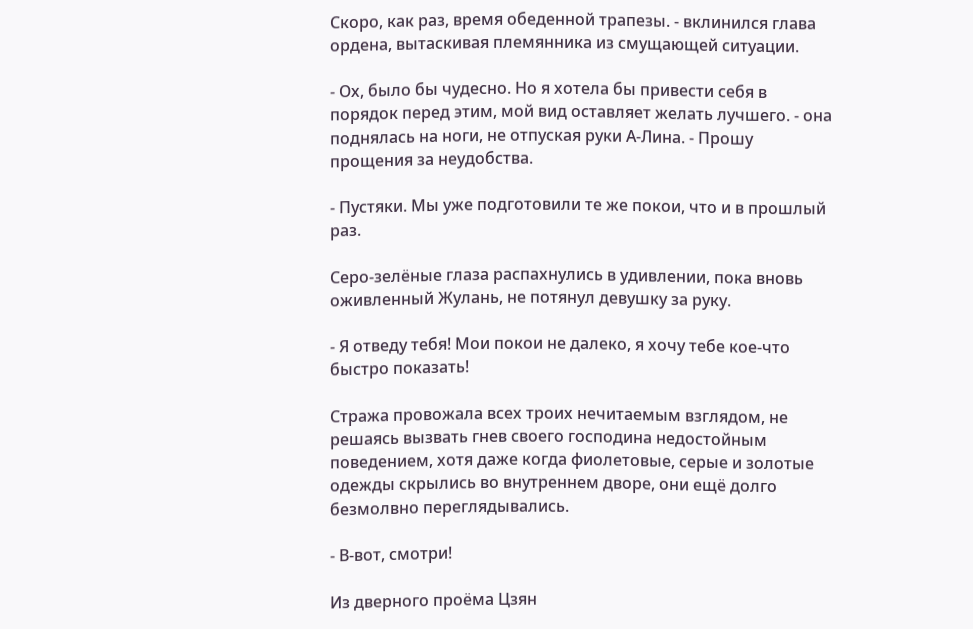Скоро, как раз, время обеденной трапезы. - вклинился глава ордена, вытаскивая племянника из смущающей ситуации.

- Ох, было бы чудесно. Но я хотела бы привести себя в порядок перед этим, мой вид оставляет желать лучшего. - она поднялась на ноги, не отпуская руки А-Лина. - Прошу прощения за неудобства.

- Пустяки. Мы уже подготовили те же покои, что и в прошлый раз.

Серо-зелёные глаза распахнулись в удивлении, пока вновь оживленный Жулань, не потянул девушку за руку.

- Я отведу тебя! Мои покои не далеко, я хочу тебе кое-что быстро показать!

Стража провожала всех троих нечитаемым взглядом, не решаясь вызвать гнев своего господина недостойным поведением, хотя даже когда фиолетовые, серые и золотые одежды скрылись во внутреннем дворе, они ещё долго безмолвно переглядывались.

- В-вот, смотри!

Из дверного проёма Цзян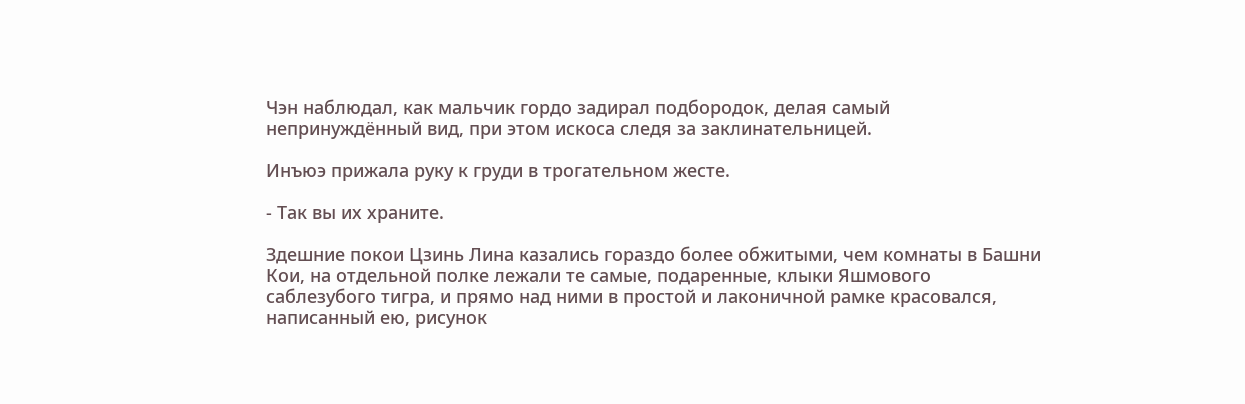Чэн наблюдал, как мальчик гордо задирал подбородок, делая самый непринуждённый вид, при этом искоса следя за заклинательницей.

Инъюэ прижала руку к груди в трогательном жесте.

- Так вы их храните.

Здешние покои Цзинь Лина казались гораздо более обжитыми, чем комнаты в Башни Кои, на отдельной полке лежали те самые, подаренные, клыки Яшмового саблезубого тигра, и прямо над ними в простой и лаконичной рамке красовался, написанный ею, рисунок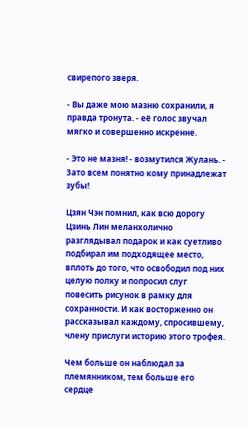свирепого зверя.

- Вы даже мою мазню сохранили, я правда тронута. - её голос звучал мягко и совершенно искренне.

- Это не мазня! - возмутился Жулань. - Зато всем понятно кому принадлежат зубы!

Цзян Чэн помнил, как всю дорогу Цзинь Лин меланхолично разглядывал подарок и как суетливо подбирал им подходящее место, вплоть до того, что освободил под них целую полку и попросил слуг повесить рисунок в рамку для сохранности. И как восторженно он рассказывал каждому, спросившему, члену прислуги историю этого трофея.

Чем больше он наблюдал за племянником, тем больше его сердце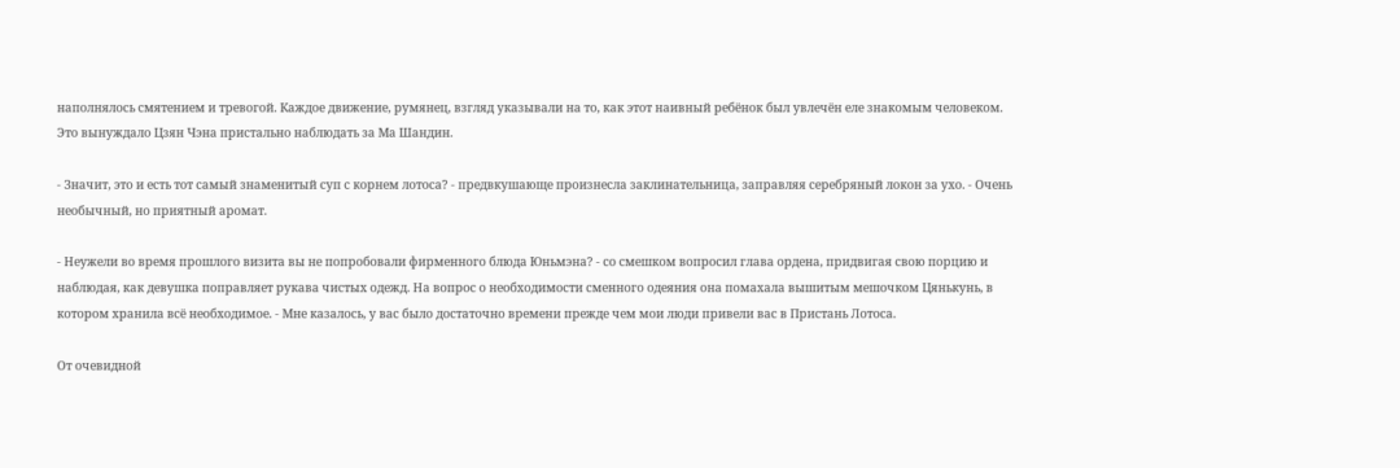наполнялось смятением и тревогой. Каждое движение, румянец, взгляд указывали на то, как этот наивный ребёнок был увлечён еле знакомым человеком. Это вынуждало Цзян Чэна пристально наблюдать за Ма Шандин.

- Значит, это и есть тот самый знаменитый суп с корнем лотоса? - предвкушающе произнесла заклинательница, заправляя серебряный локон за ухо. - Очень необычный, но приятный аромат.

- Неужели во время прошлого визита вы не попробовали фирменного блюда Юньмэна? - со смешком вопросил глава ордена, придвигая свою порцию и наблюдая, как девушка поправляет рукава чистых одежд. На вопрос о необходимости сменного одеяния она помахала вышитым мешочком Цянькунь, в котором хранила всё необходимое. - Мне казалось, у вас было достаточно времени прежде чем мои люди привели вас в Пристань Лотоса.

От очевидной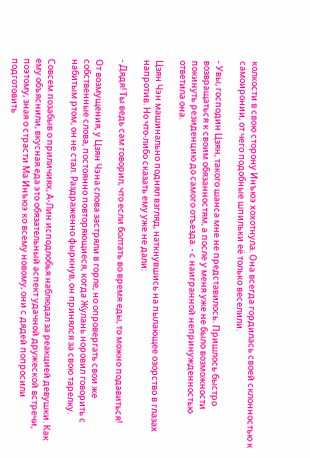колкости в свою сторону Инъюэ хохотнула. Она всегда гордилась своей склонностью к самоиронии, от чего подобные шпильки её только веселили.

- Увы, господин Цзян, такого шанса мне не представилось. Пришлось быстро возвращаться к своим обязанностям, а после у меня уже не было возможности покинуть резиденцию до самого отъезда. - с наигранной непринужденностью ответила она.

Цзян Чэн машинально поднял взгляд, наткнувшись на пылающее озорство в глазах напротив. Но что-либо сказать ему уже не дали:

- Дядя! Ты ведь сам говорил, что если болтать во время еды, то можно подавиться!

От возмущения, у Цзян Чэна слова застряли в горле, но опровергать свои же собственные слова, постоянно повторяющиеся, когда Жулань норовил говорить с набитым ртом, он не стал. Раздраженно фыркнув, он принялся за свою тарелку.

Совсем позабыв о приличиях, А-Лин исподлобья наблюдал за реакцией девушки. Как ему объяснили, вкусная еда это обязательный аспект удачной дружеской встречи, поэтому, зная о страсти Ма Инъюэ ко всему новому, они с дядей попросили подготовить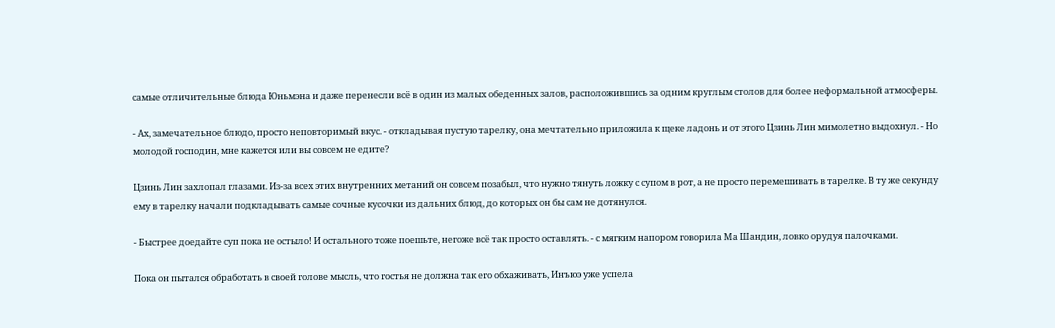самые отличительные блюда Юньмэна и даже перенесли всё в один из малых обеденных залов, расположившись за одним круглым столов для более неформальной атмосферы.

- Ах, замечательное блюдо, просто неповторимый вкус. - откладывая пустую тарелку, она мечтательно приложила к щеке ладонь и от этого Цзинь Лин мимолетно выдохнул. - Но молодой господин, мне кажется или вы совсем не едите?

Цзинь Лин захлопал глазами. Из-за всех этих внутренних метаний он совсем позабыл, что нужно тянуть ложку с супом в рот, а не просто перемешивать в тарелке. В ту же секунду ему в тарелку начали подкладывать самые сочные кусочки из дальних блюд, до которых он бы сам не дотянулся.

- Быстрее доедайте суп пока не остыло! И остального тоже поешьте, негоже всё так просто оставлять. - с мягким напором говорила Ма Шандин, ловко орудуя палочками.

Пока он пытался обработать в своей голове мысль, что гостья не должна так его обхаживать, Инъюэ уже успела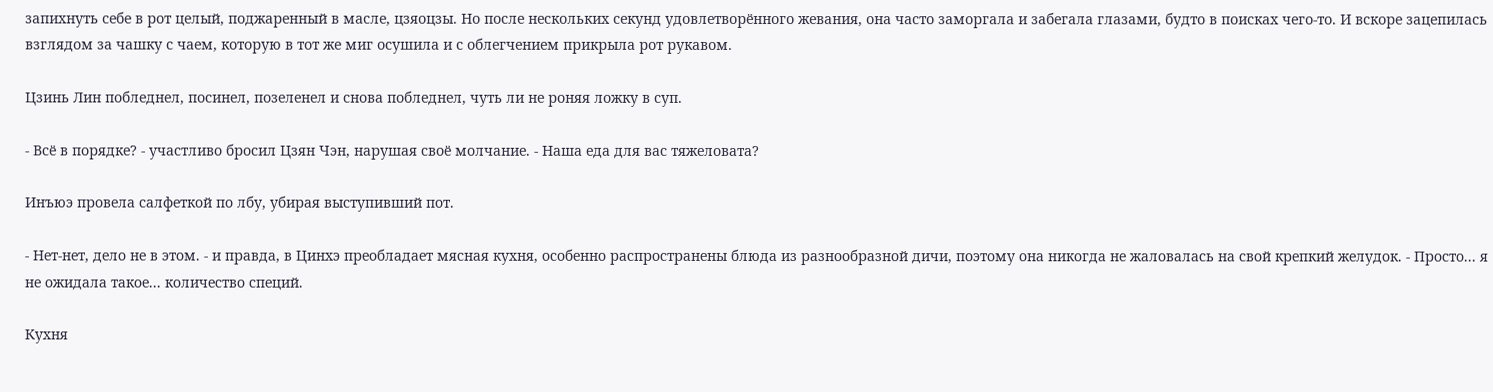запихнуть себе в рот целый, поджаренный в масле, цзяоцзы. Но после нескольких секунд удовлетворённого жевания, она часто заморгала и забегала глазами, будто в поисках чего-то. И вскоре зацепилась взглядом за чашку с чаем, которую в тот же миг осушила и с облегчением прикрыла рот рукавом.

Цзинь Лин побледнел, посинел, позеленел и снова побледнел, чуть ли не роняя ложку в суп.

- Всё в порядке? - участливо бросил Цзян Чэн, нарушая своё молчание. - Наша еда для вас тяжеловата?

Инъюэ провела салфеткой по лбу, убирая выступивший пот.

- Нет-нет, дело не в этом. - и правда, в Цинхэ преобладает мясная кухня, особенно распространены блюда из разнообразной дичи, поэтому она никогда не жаловалась на свой крепкий желудок. - Просто... я не ожидала такое... количество специй.

Кухня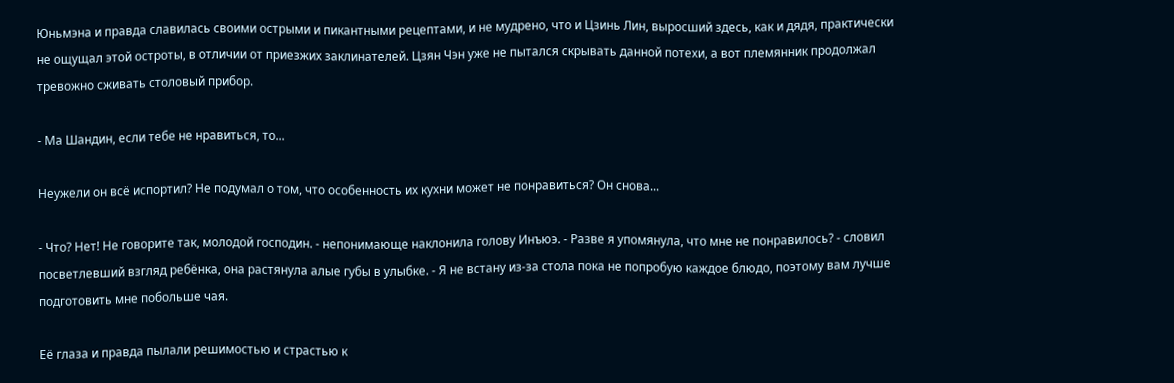Юньмэна и правда славилась своими острыми и пикантными рецептами, и не мудрено, что и Цзинь Лин, выросший здесь, как и дядя, практически не ощущал этой остроты, в отличии от приезжих заклинателей. Цзян Чэн уже не пытался скрывать данной потехи, а вот племянник продолжал тревожно сживать столовый прибор.

- Ма Шандин, если тебе не нравиться, то...

Неужели он всё испортил? Не подумал о том, что особенность их кухни может не понравиться? Он снова...

- Что? Нет! Не говорите так, молодой господин. - непонимающе наклонила голову Инъюэ. - Разве я упомянула, что мне не понравилось? - словил посветлевший взгляд ребёнка, она растянула алые губы в улыбке. - Я не встану из-за стола пока не попробую каждое блюдо, поэтому вам лучше подготовить мне побольше чая.

Её глаза и правда пылали решимостью и страстью к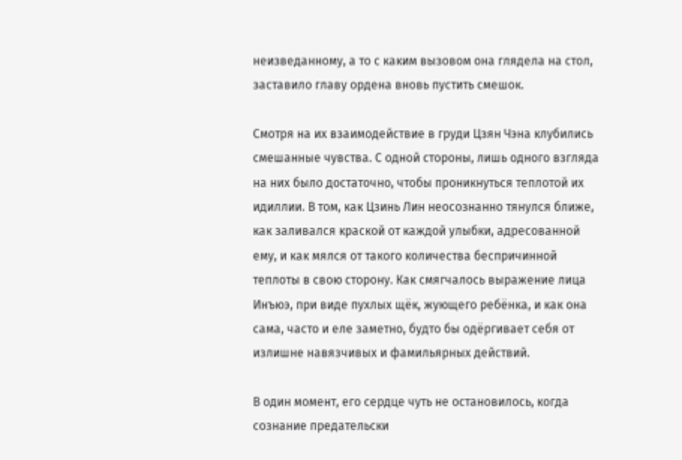неизведанному, а то с каким вызовом она глядела на стол, заставило главу ордена вновь пустить смешок.

Смотря на их взаимодействие в груди Цзян Чэна клубились смешанные чувства. С одной стороны, лишь одного взгляда на них было достаточно, чтобы проникнуться теплотой их идиллии. В том, как Цзинь Лин неосознанно тянулся ближе, как заливался краской от каждой улыбки, адресованной ему, и как мялся от такого количества беспричинной теплоты в свою сторону. Как смягчалось выражение лица Инъюэ, при виде пухлых щёк, жующего ребёнка, и как она сама, часто и еле заметно, будто бы одёргивает себя от излишне навязчивых и фамильярных действий.

В один момент, его сердце чуть не остановилось, когда сознание предательски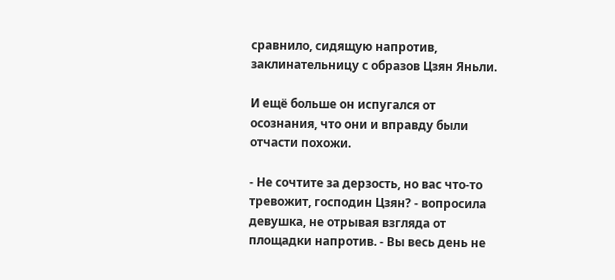сравнило, сидящую напротив, заклинательницу с образов Цзян Яньли.

И ещё больше он испугался от осознания, что они и вправду были отчасти похожи.

- Не сочтите за дерзость, но вас что-то тревожит, господин Цзян? - вопросила девушка, не отрывая взгляда от площадки напротив. - Вы весь день не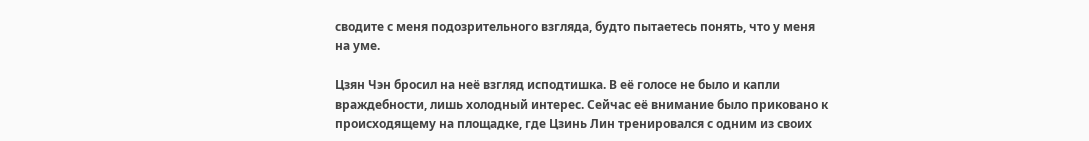сводите с меня подозрительного взгляда, будто пытаетесь понять, что у меня на уме.

Цзян Чэн бросил на неё взгляд исподтишка. В её голосе не было и капли враждебности, лишь холодный интерес. Сейчас её внимание было приковано к происходящему на площадке, где Цзинь Лин тренировался с одним из своих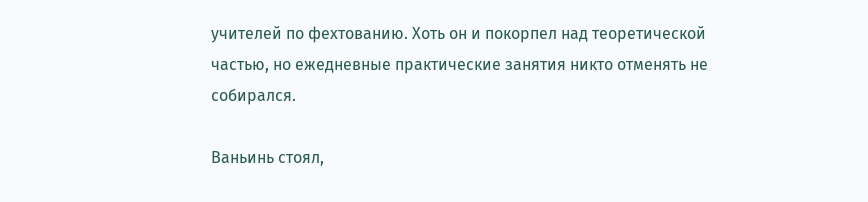учителей по фехтованию. Хоть он и покорпел над теоретической частью, но ежедневные практические занятия никто отменять не собирался.

Ваньинь стоял,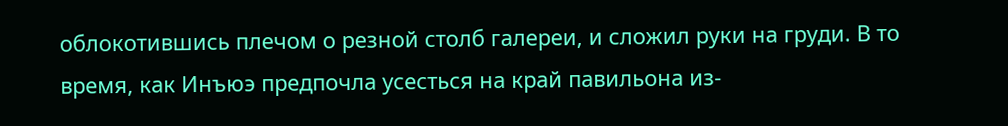облокотившись плечом о резной столб галереи, и сложил руки на груди. В то время, как Инъюэ предпочла усесться на край павильона из-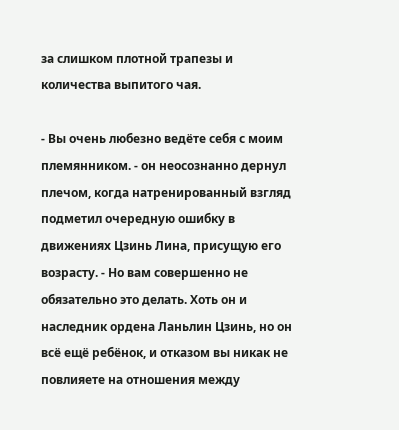за слишком плотной трапезы и количества выпитого чая.

- Вы очень любезно ведёте себя с моим племянником. - он неосознанно дернул плечом, когда натренированный взгляд подметил очередную ошибку в движениях Цзинь Лина, присущую его возрасту. - Но вам совершенно не обязательно это делать. Хоть он и наследник ордена Ланьлин Цзинь, но он всё ещё ребёнок, и отказом вы никак не повлияете на отношения между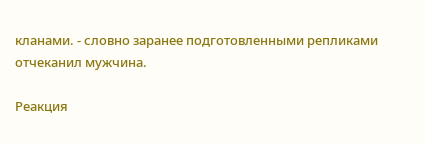кланами. - словно заранее подготовленными репликами отчеканил мужчина.

Реакция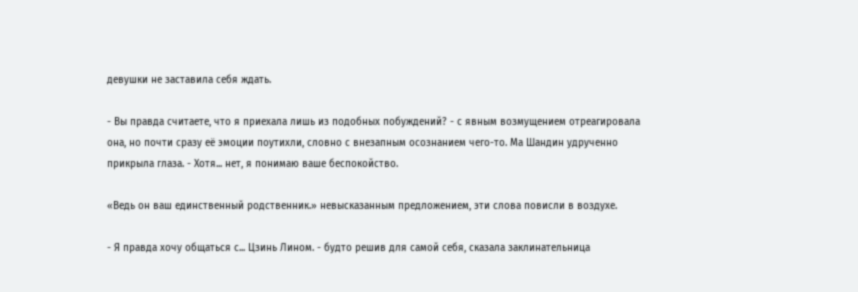девушки не заставила себя ждать.

- Вы правда считаете, что я приехала лишь из подобных побуждений? - с явным возмущением отреагировала она, но почти сразу её эмоции поутихли, словно с внезапным осознанием чего-то. Ма Шандин удрученно прикрыла глаза. - Хотя... нет, я понимаю ваше беспокойство.

«Ведь он ваш единственный родственник.» невысказанным предложением, эти слова повисли в воздухе.

- Я правда хочу общаться с... Цзинь Лином. - будто решив для самой себя, сказала заклинательница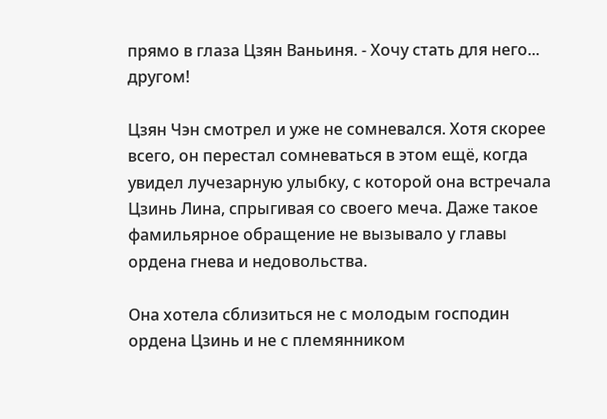прямо в глаза Цзян Ваньиня. - Хочу стать для него... другом!

Цзян Чэн смотрел и уже не сомневался. Хотя скорее всего, он перестал сомневаться в этом ещё, когда увидел лучезарную улыбку, с которой она встречала Цзинь Лина, спрыгивая со своего меча. Даже такое фамильярное обращение не вызывало у главы ордена гнева и недовольства.

Она хотела сблизиться не с молодым господин ордена Цзинь и не с племянником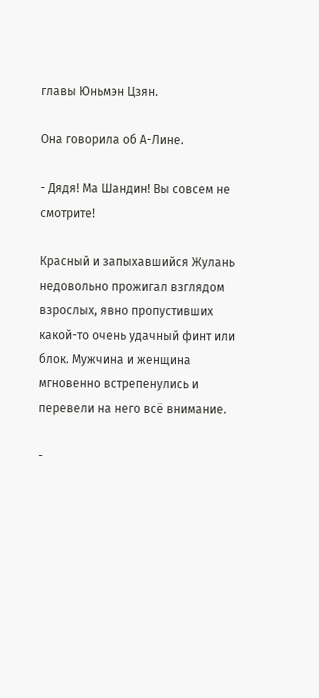главы Юньмэн Цзян.

Она говорила об А-Лине.

- Дядя! Ма Шандин! Вы совсем не смотрите!

Красный и запыхавшийся Жулань недовольно прожигал взглядом взрослых, явно пропустивших какой-то очень удачный финт или блок. Мужчина и женщина мгновенно встрепенулись и перевели на него всё внимание.

-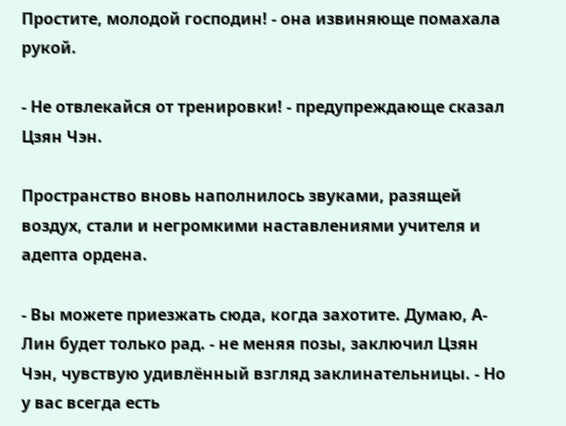Простите, молодой господин! - она извиняюще помахала рукой.

- Не отвлекайся от тренировки! - предупреждающе сказал Цзян Чэн.

Пространство вновь наполнилось звуками, разящей воздух, стали и негромкими наставлениями учителя и адепта ордена.

- Вы можете приезжать сюда, когда захотите. Думаю, А-Лин будет только рад. - не меняя позы, заключил Цзян Чэн, чувствую удивлённый взгляд заклинательницы. - Но у вас всегда есть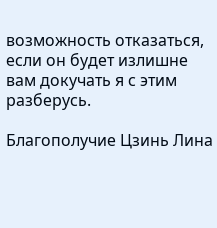возможность отказаться, если он будет излишне вам докучать я с этим разберусь.

Благополучие Цзинь Лина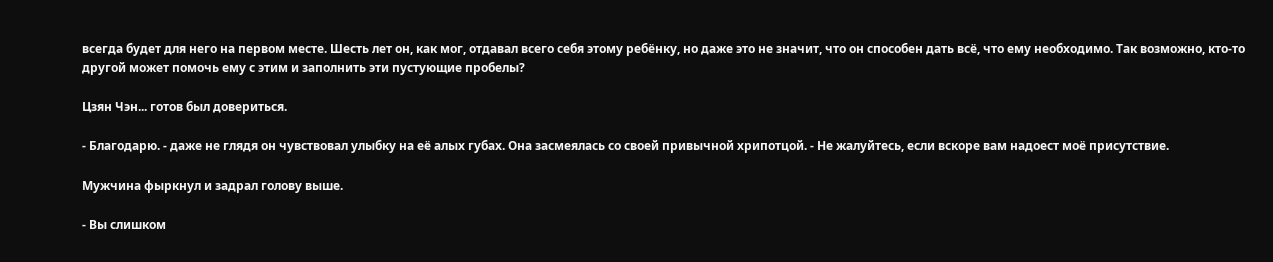всегда будет для него на первом месте. Шесть лет он, как мог, отдавал всего себя этому ребёнку, но даже это не значит, что он способен дать всё, что ему необходимо. Так возможно, кто-то другой может помочь ему с этим и заполнить эти пустующие пробелы?

Цзян Чэн... готов был довериться.

- Благодарю. - даже не глядя он чувствовал улыбку на её алых губах. Она засмеялась со своей привычной хрипотцой. - Не жалуйтесь, если вскоре вам надоест моё присутствие.

Мужчина фыркнул и задрал голову выше.

- Вы слишком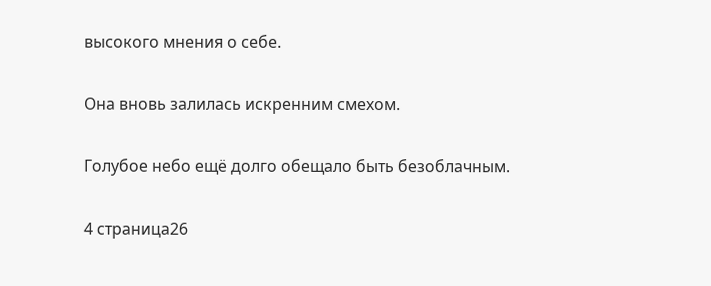высокого мнения о себе.

Она вновь залилась искренним смехом.

Голубое небо ещё долго обещало быть безоблачным.

4 страница26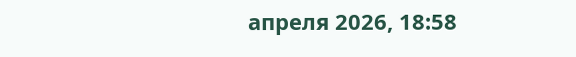апреля 2026, 18:58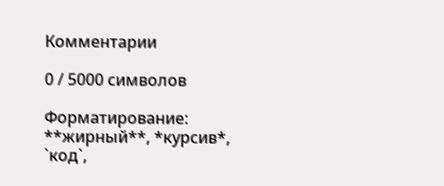Комментарии

0 / 5000 символов

Форматирование: **жирный**, *курсив*, `код`,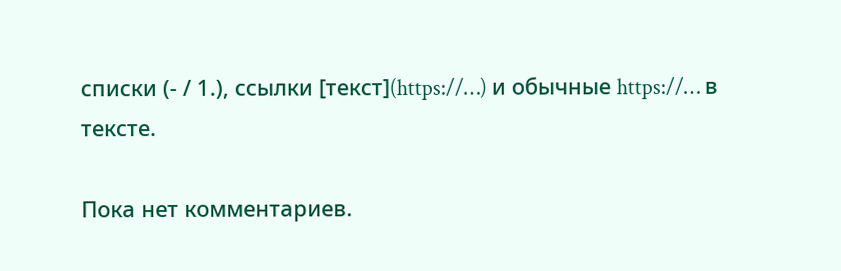списки (- / 1.), ссылки [текст](https://…) и обычные https://… в тексте.

Пока нет комментариев.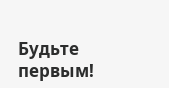Будьте первым!